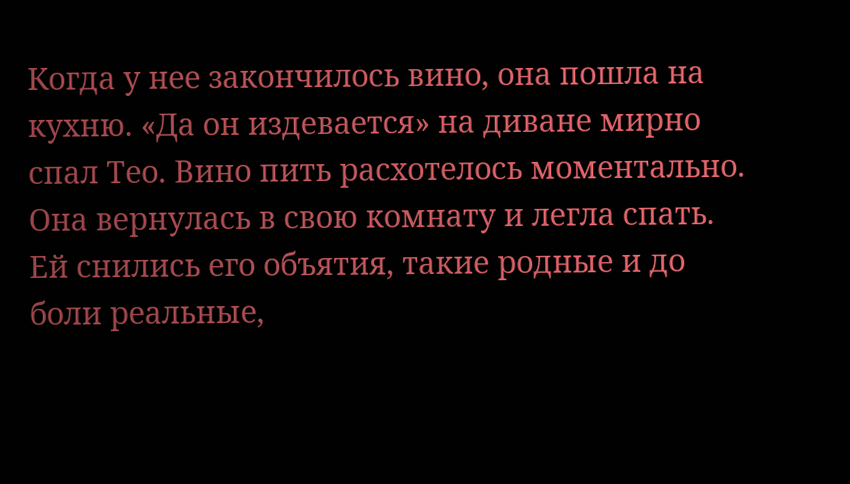Когда у нее закончилось вино, она пошла на кухню. «Да он издевается» на диване мирно спал Тео. Вино пить расхотелось моментально. Она вернулась в свою комнату и легла спать.
Ей снились его объятия, такие родные и до боли реальные,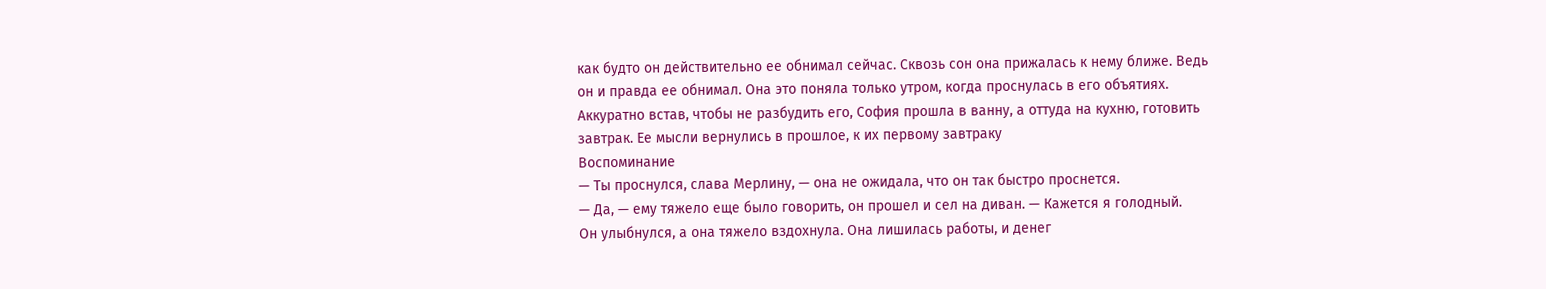как будто он действительно ее обнимал сейчас. Сквозь сон она прижалась к нему ближе. Ведь он и правда ее обнимал. Она это поняла только утром, когда проснулась в его объятиях.
Аккуратно встав, чтобы не разбудить его, София прошла в ванну, а оттуда на кухню, готовить завтрак. Ее мысли вернулись в прошлое, к их первому завтраку
Воспоминание
— Ты проснулся, слава Мерлину, — она не ожидала, что он так быстро проснется.
— Да, — ему тяжело еще было говорить, он прошел и сел на диван. — Кажется я голодный.
Он улыбнулся, а она тяжело вздохнула. Она лишилась работы, и денег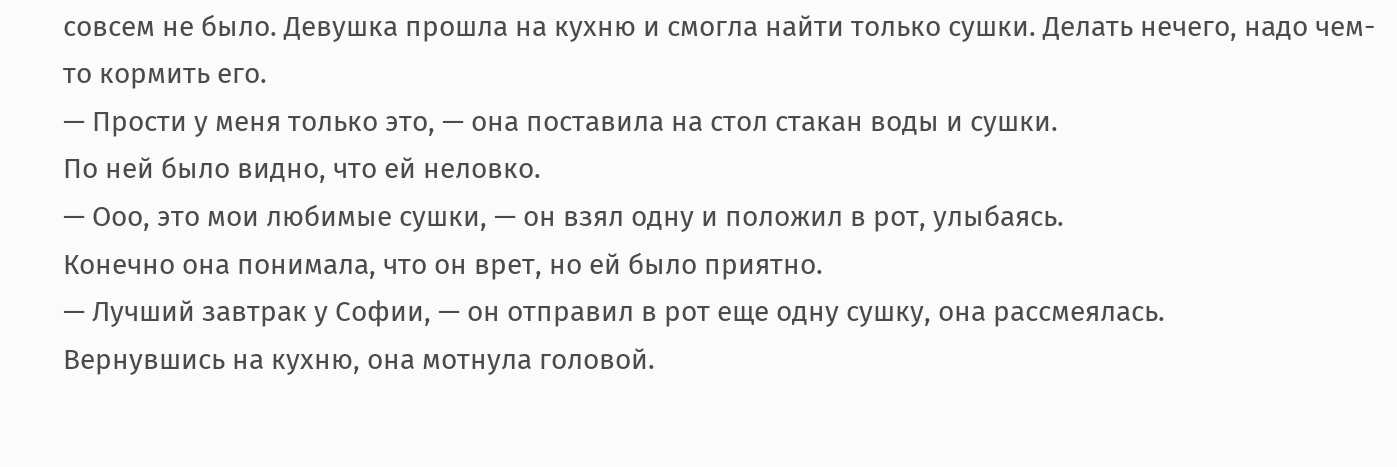совсем не было. Девушка прошла на кухню и смогла найти только сушки. Делать нечего, надо чем-то кормить его.
— Прости у меня только это, — она поставила на стол стакан воды и сушки.
По ней было видно, что ей неловко.
— Ооо, это мои любимые сушки, — он взял одну и положил в рот, улыбаясь.
Конечно она понимала, что он врет, но ей было приятно.
— Лучший завтрак у Софии, — он отправил в рот еще одну сушку, она рассмеялась.
Вернувшись на кухню, она мотнула головой.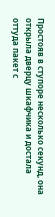Простояв в ступоре несколько секунд, она открыла дверцу шкафчика и достала оттуда пакет с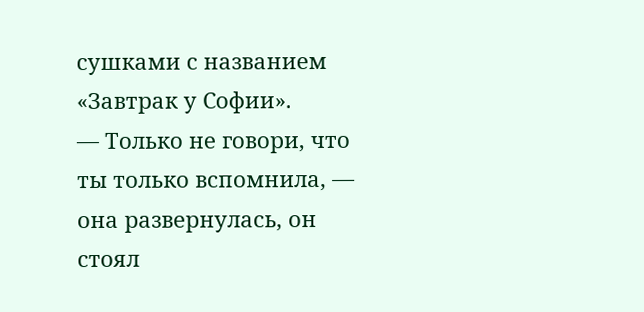сушками с названием «Завтрак у Софии».
— Только не говори, что ты только вспомнила, — она развернулась, он стоял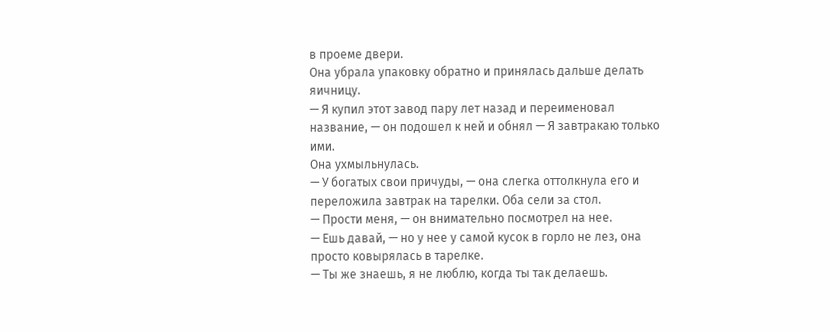в проеме двери.
Она убрала упаковку обратно и принялась дальше делать яичницу.
— Я купил этот завод пару лет назад и переименовал название, — он подошел к ней и обнял — Я завтракаю только ими.
Она ухмыльнулась.
— У богатых свои причуды, — она слегка оттолкнула его и переложила завтрак на тарелки. Оба сели за стол.
— Прости меня, — он внимательно посмотрел на нее.
— Ешь давай, — но у нее у самой кусок в горло не лез, она просто ковырялась в тарелке.
— Ты же знаешь, я не люблю, когда ты так делаешь.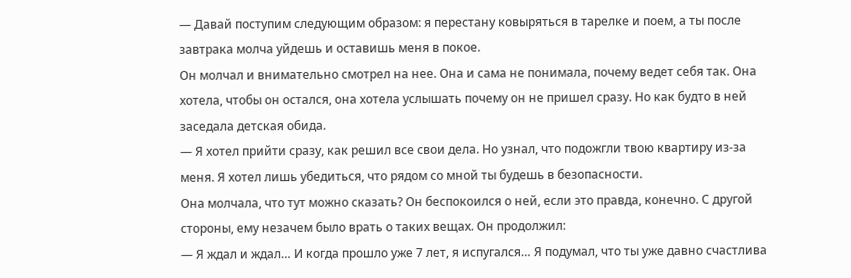— Давай поступим следующим образом: я перестану ковыряться в тарелке и поем, а ты после завтрака молча уйдешь и оставишь меня в покое.
Он молчал и внимательно смотрел на нее. Она и сама не понимала, почему ведет себя так. Она хотела, чтобы он остался, она хотела услышать почему он не пришел сразу. Но как будто в ней заседала детская обида.
— Я хотел прийти сразу, как решил все свои дела. Но узнал, что подожгли твою квартиру из-за меня. Я хотел лишь убедиться, что рядом со мной ты будешь в безопасности.
Она молчала, что тут можно сказать? Он беспокоился о ней, если это правда, конечно. С другой стороны, ему незачем было врать о таких вещах. Он продолжил:
— Я ждал и ждал… И когда прошло уже 7 лет, я испугался… Я подумал, что ты уже давно счастлива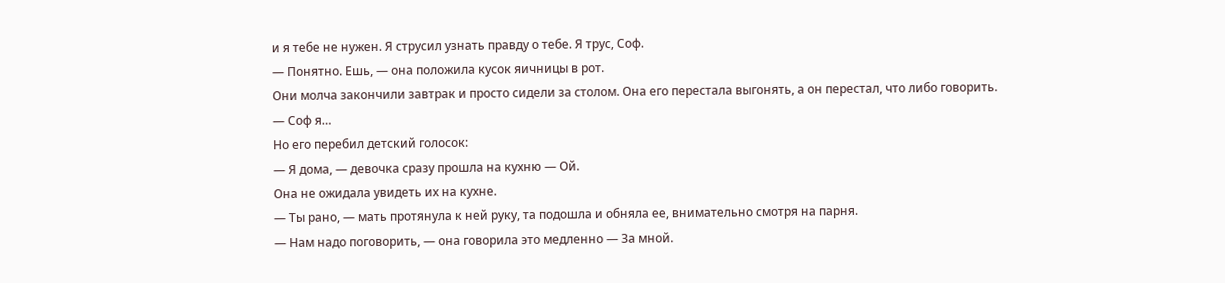и я тебе не нужен. Я струсил узнать правду о тебе. Я трус, Соф.
— Понятно. Ешь, — она положила кусок яичницы в рот.
Они молча закончили завтрак и просто сидели за столом. Она его перестала выгонять, а он перестал, что либо говорить.
— Соф я…
Но его перебил детский голосок:
— Я дома, — девочка сразу прошла на кухню — Ой.
Она не ожидала увидеть их на кухне.
— Ты рано, — мать протянула к ней руку, та подошла и обняла ее, внимательно смотря на парня.
— Нам надо поговорить, — она говорила это медленно — За мной.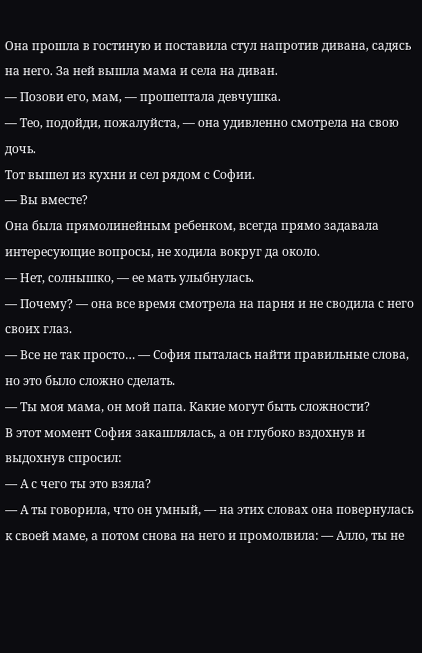Она прошла в гостиную и поставила стул напротив дивана, садясь на него. За ней вышла мама и села на диван.
— Позови его, мам, — прошептала девчушка.
— Тео, подойди, пожалуйста, — она удивленно смотрела на свою дочь.
Тот вышел из кухни и сел рядом с Софии.
— Вы вместе?
Она была прямолинейным ребенком, всегда прямо задавала интересующие вопросы, не ходила вокруг да около.
— Нет, солнышко, — ее мать улыбнулась.
— Почему? — она все время смотрела на парня и не сводила с него своих глаз.
— Все не так просто… — София пыталась найти правильные слова, но это было сложно сделать.
— Ты моя мама, он мой папа. Какие могут быть сложности?
В этот момент София закашлялась, а он глубоко вздохнув и выдохнув спросил:
— А с чего ты это взяла?
— А ты говорила, что он умный, — на этих словах она повернулась к своей маме, а потом снова на него и промолвила: — Алло, ты не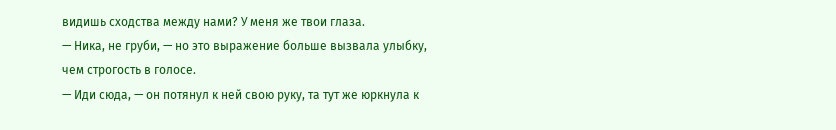видишь сходства между нами? У меня же твои глаза.
— Ника, не груби, — но это выражение больше вызвала улыбку, чем строгость в голосе.
— Иди сюда, — он потянул к ней свою руку, та тут же юркнула к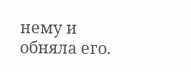нему и обняла его.